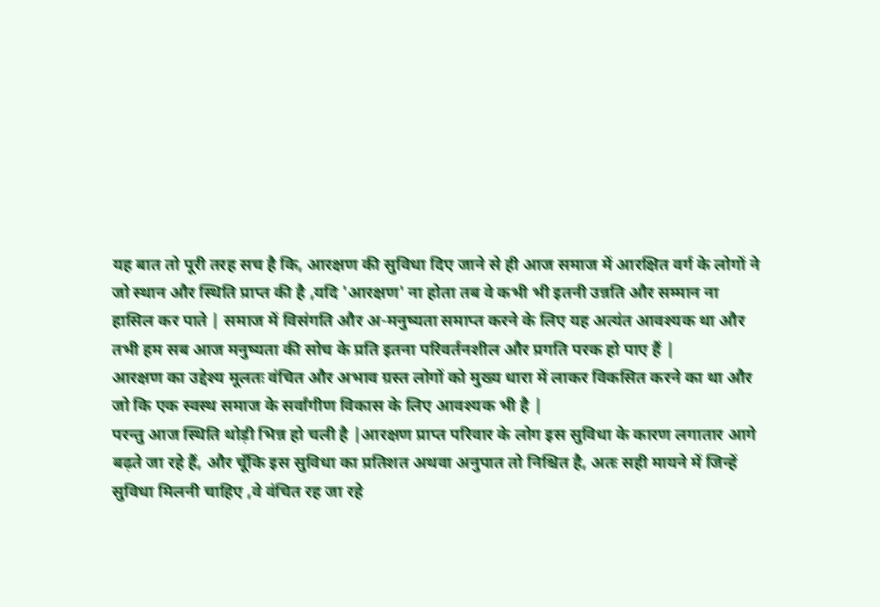यह बात तो पूरी तरह सच है कि, आरक्षण की सुविधा दिए जाने से ही आज समाज में आरक्षित वर्ग के लोगों ने जो स्थान और स्थिति प्राप्त की है ,यदि 'आरक्षण' ना होता तब वे कभी भी इतनी उन्नति और सम्मान ना हासिल कर पाते | समाज में विसंगति और अ-मनुष्यता समाप्त करने के लिए यह अत्यंत आवश्यक था और तभी हम सब आज मनुष्यता की सोच के प्रति इतना परिवर्तनशील और प्रगति परक हो पाए हैं |
आरक्षण का उद्देश्य मूलतः वंचित और अभाव ग्रस्त लोगों को मुख्य धारा में लाकर विकसित करने का था और जो कि एक स्वस्थ समाज के सर्वांगीण विकास के लिए आवश्यक भी है |
परन्तु आज स्थिति थोड़ी भिन्न हो चली है |आरक्षण प्राप्त परिवार के लोग इस सुविधा के कारण लगातार आगे बढ़ते जा रहे हैं, और चूँकि इस सुविधा का प्रतिशत अथवा अनुपात तो निश्चित है, अतः सही मायने में जिन्हें सुविधा मिलनी चाहिए ,वे वंचित रह जा रहे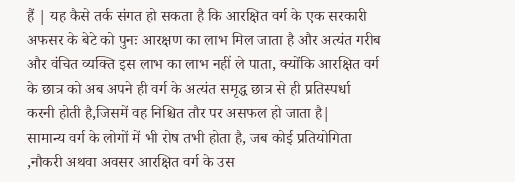हैं | यह कैसे तर्क संगत हो सकता है कि आरक्षित वर्ग के एक सरकारी अफसर के बेटे को पुनः आरक्षण का लाभ मिल जाता है और अत्यंत गरीब और वंचित व्यक्ति इस लाभ का लाभ नहीं ले पाता, क्योंकि आरक्षित वर्ग के छात्र को अब अपने ही वर्ग के अत्यंत समृद्ध छात्र से ही प्रतिस्पर्धा करनी होती है,जिसमें वह निश्चित तौर पर असफल हो जाता है|
सामान्य वर्ग के लोगों में भी रोष तभी होता है, जब कोई प्रतियोगिता ,नौकरी अथवा अवसर आरक्षित वर्ग के उस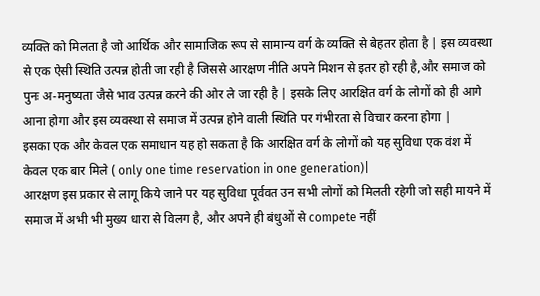व्यक्ति को मिलता है जो आर्थिक और सामाजिक रूप से सामान्य वर्ग के व्यक्ति से बेहतर होता है | इस व्यवस्था से एक ऐसी स्थिति उत्पन्न होती जा रही है जिससे आरक्षण नीति अपने मिशन से इतर हो रही है,और समाज को पुनः अ-मनुष्यता जैसे भाव उत्पन्न करने की ओर ले जा रही है | इसके लिए आरक्षित वर्ग के लोगों को ही आगे आना होगा और इस व्यवस्था से समाज में उत्पन्न होने वाली स्थिति पर गंभीरता से विचार करना होगा |
इसका एक और केवल एक समाधान यह हो सकता है कि आरक्षित वर्ग के लोगों को यह सुविधा एक वंश में केवल एक बार मिले ( only one time reservation in one generation)|
आरक्षण इस प्रकार से लागू किये जाने पर यह सुविधा पूर्ववत उन सभी लोगों को मिलती रहेगी जो सही मायने में समाज में अभी भी मुख्य धारा से विलग है, और अपने ही बंधुओं से compete नहीं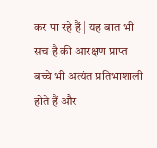कर पा रहे हैं | यह बात भी सच है की आरक्षण प्राप्त बच्चे भी अत्यंत प्रतिभाशाली होते हैं और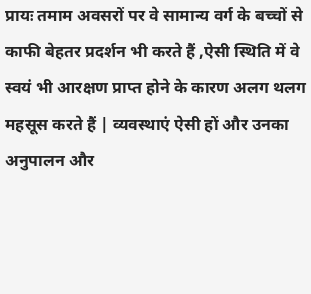प्रायः तमाम अवसरों पर वे सामान्य वर्ग के बच्चों से काफी बेहतर प्रदर्शन भी करते हैं ,ऐसी स्थिति में वे स्वयं भी आरक्षण प्राप्त होने के कारण अलग थलग महसूस करते हैं | व्यवस्थाएं ऐसी हों और उनका अनुपालन और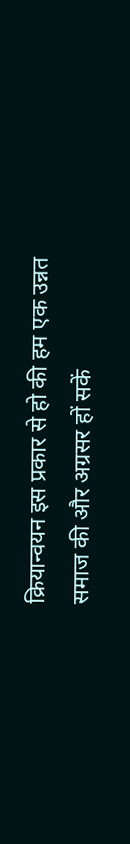क्रियान्वयन इस प्रकार से हो की हम एक उन्नत समाज की और अग्रसर हों सकें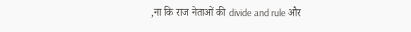,ना कि राज नेताओं की divide and rule और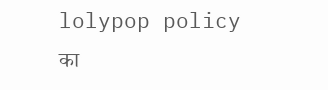lolypop policy का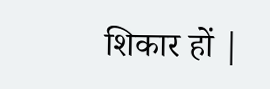शिकार हों |